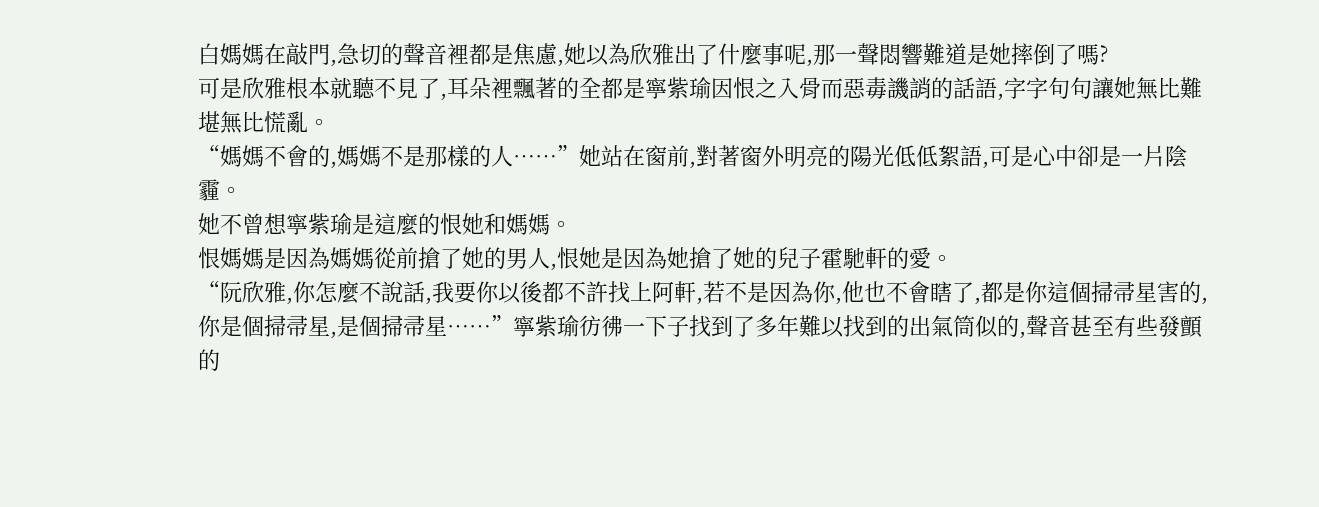白媽媽在敲門,急切的聲音裡都是焦慮,她以為欣雅出了什麼事呢,那一聲悶響難道是她摔倒了嗎?
可是欣雅根本就聽不見了,耳朵裡飄著的全都是寧紫瑜因恨之入骨而惡毒譏誚的話語,字字句句讓她無比難堪無比慌亂。
“媽媽不會的,媽媽不是那樣的人……”她站在窗前,對著窗外明亮的陽光低低絮語,可是心中卻是一片陰霾。
她不曾想寧紫瑜是這麼的恨她和媽媽。
恨媽媽是因為媽媽從前搶了她的男人,恨她是因為她搶了她的兒子霍馳軒的愛。
“阮欣雅,你怎麼不說話,我要你以後都不許找上阿軒,若不是因為你,他也不會瞎了,都是你這個掃帚星害的,你是個掃帚星,是個掃帚星……”寧紫瑜彷彿一下子找到了多年難以找到的出氣筒似的,聲音甚至有些發顫的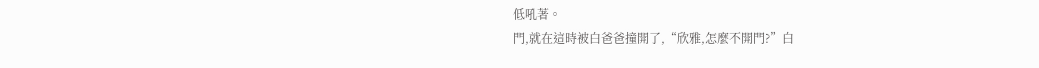低吼著。
門,就在這時被白爸爸撞開了,“欣雅,怎麼不開門?”白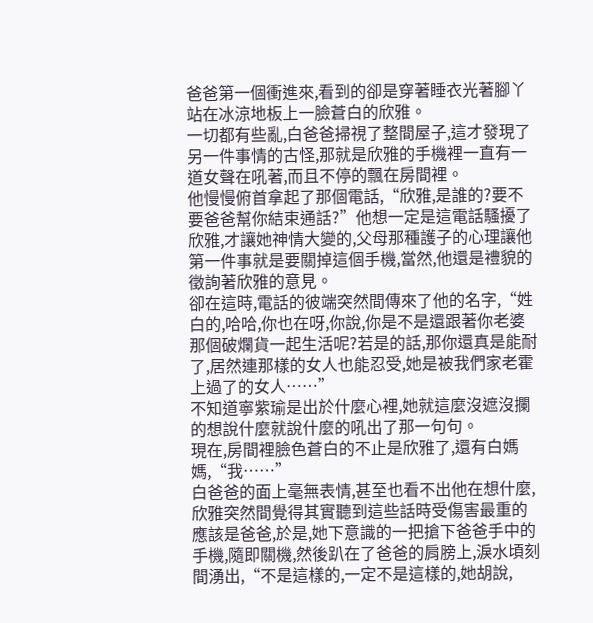爸爸第一個衝進來,看到的卻是穿著睡衣光著腳丫站在冰涼地板上一臉蒼白的欣雅。
一切都有些亂,白爸爸掃視了整間屋子,這才發現了另一件事情的古怪,那就是欣雅的手機裡一直有一道女聲在吼著,而且不停的飄在房間裡。
他慢慢俯首拿起了那個電話,“欣雅,是誰的?要不要爸爸幫你結束通話?”他想一定是這電話騷擾了欣雅,才讓她神情大變的,父母那種護子的心理讓他第一件事就是要關掉這個手機,當然,他還是禮貌的徵詢著欣雅的意見。
卻在這時,電話的彼端突然間傳來了他的名字,“姓白的,哈哈,你也在呀,你說,你是不是還跟著你老婆那個破爛貨一起生活呢?若是的話,那你還真是能耐了,居然連那樣的女人也能忍受,她是被我們家老霍上過了的女人……”
不知道寧紫瑜是出於什麼心裡,她就這麼沒遮沒攔的想說什麼就說什麼的吼出了那一句句。
現在,房間裡臉色蒼白的不止是欣雅了,還有白媽媽,“我……”
白爸爸的面上毫無表情,甚至也看不出他在想什麼,欣雅突然間覺得其實聽到這些話時受傷害最重的應該是爸爸,於是,她下意識的一把搶下爸爸手中的手機,隨即關機,然後趴在了爸爸的肩膀上,淚水頃刻間湧出,“不是這樣的,一定不是這樣的,她胡說,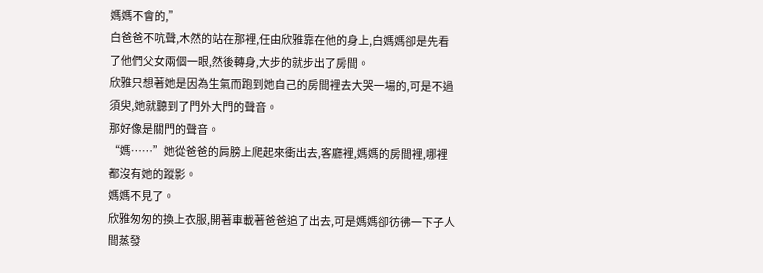媽媽不會的,”
白爸爸不吭聲,木然的站在那裡,任由欣雅靠在他的身上,白媽媽卻是先看了他們父女兩個一眼,然後轉身,大步的就步出了房間。
欣雅只想著她是因為生氣而跑到她自己的房間裡去大哭一場的,可是不過須臾,她就聽到了門外大門的聲音。
那好像是關門的聲音。
“媽……”她從爸爸的肩膀上爬起來衝出去,客廳裡,媽媽的房間裡,哪裡都沒有她的蹤影。
媽媽不見了。
欣雅匆匆的換上衣服,開著車載著爸爸追了出去,可是媽媽卻彷彿一下子人間蒸發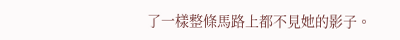了一樣整條馬路上都不見她的影子。